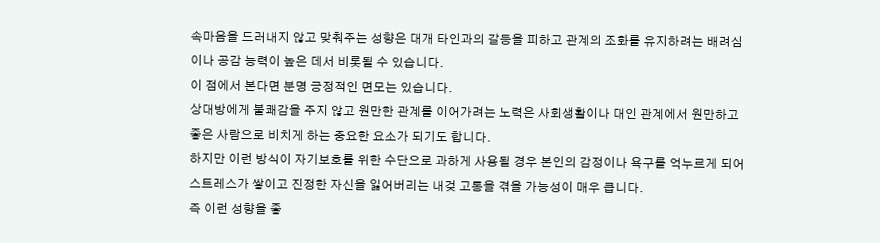속마음을 드러내지 않고 맞춰주는 성향은 대개 타인과의 갈등을 피하고 관계의 조화를 유지하려는 배려심이나 공감 능력이 높은 데서 비롯될 수 있습니다.
이 점에서 본다면 분명 긍정적인 면모는 있습니다.
상대방에게 불쾌감을 주지 않고 원만한 관계를 이어가려는 노력은 사회생활이나 대인 관계에서 원만하고 좋은 사람으로 비치게 하는 중요한 요소가 되기도 합니다.
하지만 이런 방식이 자기보호를 위한 수단으로 과하게 사용될 경우 본인의 감정이나 욕구를 억누르게 되어 스트레스가 쌓이고 진정한 자신을 잃어버리는 내겆 고통을 겪을 가능성이 매우 큽니다.
즉 이런 성향을 좋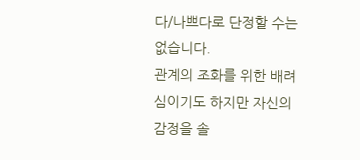다/나쁘다로 단정할 수는 없습니다.
관계의 조화를 위한 배려심이기도 하지만 자신의 감정을 솔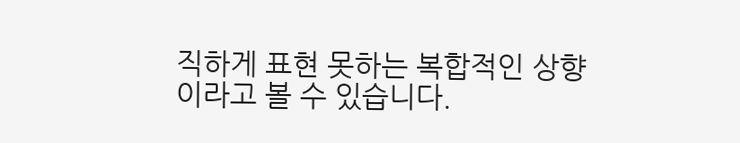직하게 표현 못하는 복합적인 상향이라고 볼 수 있습니다.